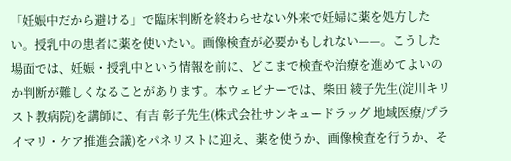「妊娠中だから避ける」で臨床判断を終わらせない外来で妊婦に薬を処方したい。授乳中の患者に薬を使いたい。画像検査が必要かもしれない——。こうした場面では、妊娠・授乳中という情報を前に、どこまで検査や治療を進めてよいのか判断が難しくなることがあります。本ウェビナーでは、柴田 綾子先生(淀川キリスト教病院)を講師に、有吉 彰子先生(株式会社サンキュードラッグ 地域医療/プライマリ・ケア推進会議)をパネリストに迎え、薬を使うか、画像検査を行うか、そ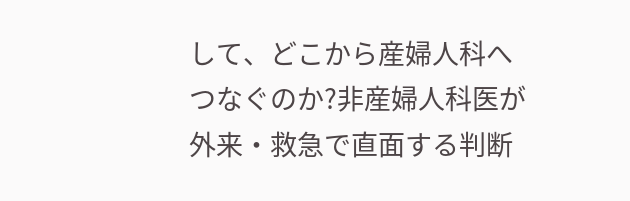して、どこから産婦人科へつなぐのか?非産婦人科医が外来・救急で直面する判断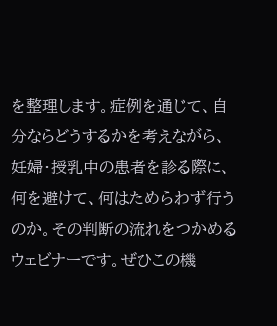を整理します。症例を通じて、自分ならどうするかを考えながら、妊婦・授乳中の患者を診る際に、何を避けて、何はためらわず行うのか。その判断の流れをつかめるウェビナーです。ぜひこの機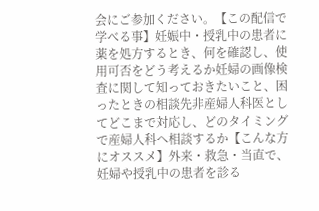会にご参加ください。【この配信で学べる事】妊娠中・授乳中の患者に薬を処方するとき、何を確認し、使用可否をどう考えるか妊婦の画像検査に関して知っておきたいこと、困ったときの相談先非産婦人科医としてどこまで対応し、どのタイミングで産婦人科へ相談するか【こんな方にオススメ】外来・救急・当直で、妊婦や授乳中の患者を診る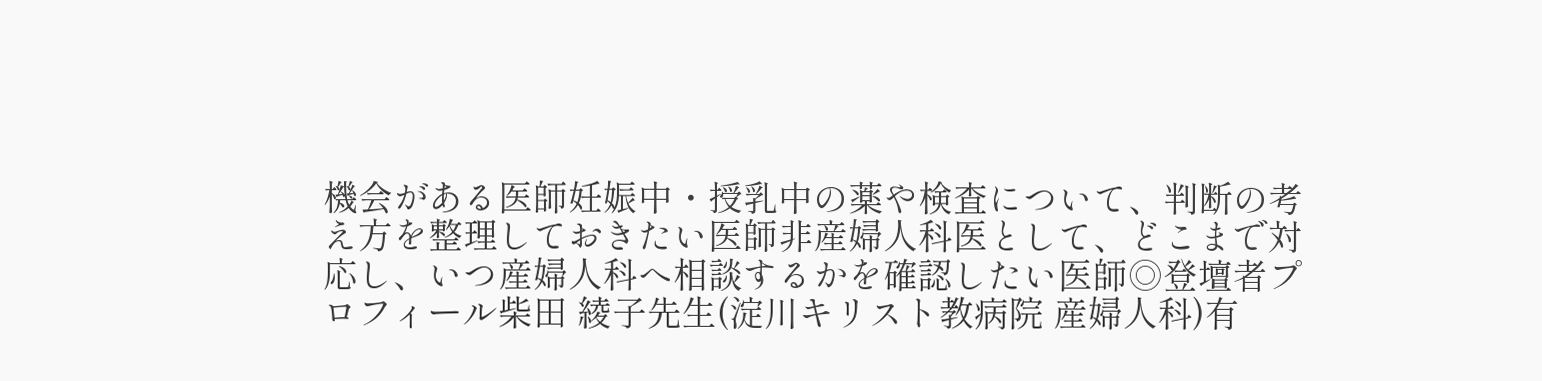機会がある医師妊娠中・授乳中の薬や検査について、判断の考え方を整理しておきたい医師非産婦人科医として、どこまで対応し、いつ産婦人科へ相談するかを確認したい医師◎登壇者プロフィール柴田 綾子先生(淀川キリスト教病院 産婦人科)有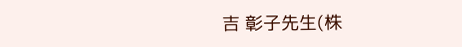吉 彰子先生(株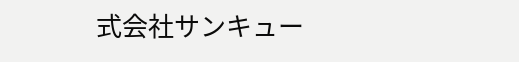式会社サンキュー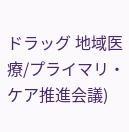ドラッグ 地域医療/プライマリ・ケア推進会議)